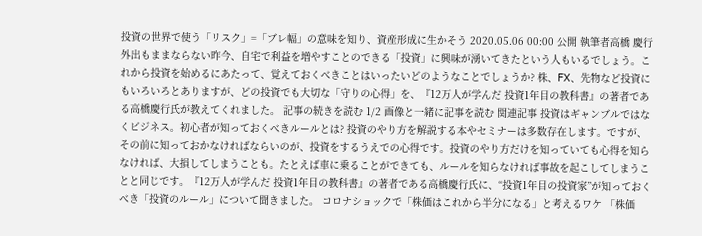投資の世界で使う「リスク」=「ブレ幅」の意味を知り、資産形成に生かそう 2020.05.06 00:00 公開 執筆者高橋 慶行 外出もままならない昨今、自宅で利益を増やすことのできる「投資」に興味が湧いてきたという人もいるでしょう。これから投資を始めるにあたって、覚えておくべきことはいったいどのようなことでしょうか? 株、FX、先物など投資にもいろいろとありますが、どの投資でも大切な「守りの心得」を、『12万人が学んだ 投資1年目の教科書』の著者である高橋慶行氏が教えてくれました。 記事の続きを読む 1/2 画像と一緒に記事を読む 関連記事 投資はギャンブルではなくビジネス。初心者が知っておくべきルールとは? 投資のやり方を解説する本やセミナーは多数存在します。ですが、その前に知っておかなければならいのが、投資をするうえでの心得です。投資のやり方だけを知っていても心得を知らなければ、大損してしまうことも。たとえば車に乗ることができても、ルールを知らなければ事故を起こしてしまうことと同じです。『12万人が学んだ 投資1年目の教科書』の著者である高橋慶行氏に、“投資1年目の投資家”が知っておくべき「投資のルール」について聞きました。 コロナショックで「株価はこれから半分になる」と考えるワケ 「株価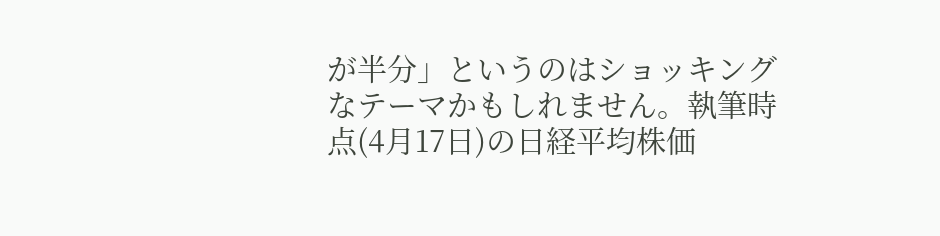が半分」というのはショッキングなテーマかもしれません。執筆時点(4月17日)の日経平均株価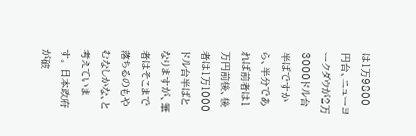は1万9800円台、ニューヨークダウが2万3000ドル台半ばですから、半分であれば前者は1万円前後、後者は1万1000ドル台半ばとなりますが、筆者はそこまで落ちるのもやむなしかな、と考えています。 日本政府が破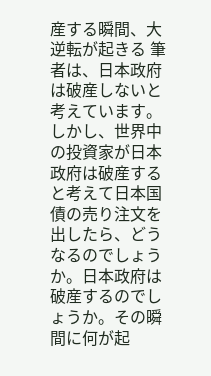産する瞬間、大逆転が起きる 筆者は、日本政府は破産しないと考えています。しかし、世界中の投資家が日本政府は破産すると考えて日本国債の売り注文を出したら、どうなるのでしょうか。日本政府は破産するのでしょうか。その瞬間に何が起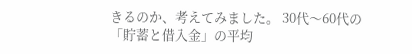きるのか、考えてみました。 30代〜60代の「貯蓄と借入金」の平均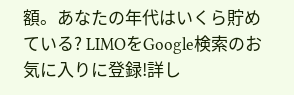額。あなたの年代はいくら貯めている? LIMOをGoogle検索のお気に入りに登録!詳し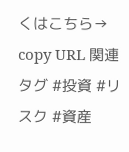くはこちら→ copy URL 関連タグ #投資 #リスク #資産